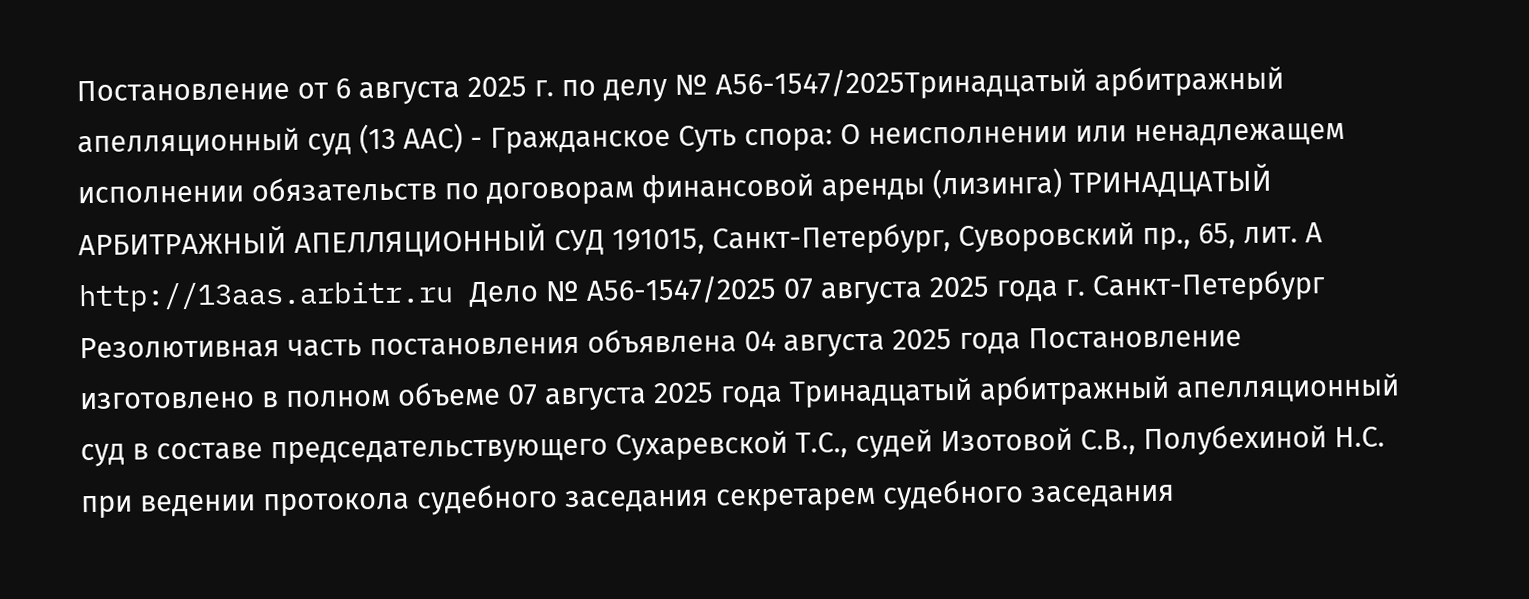Постановление от 6 августа 2025 г. по делу № А56-1547/2025Тринадцатый арбитражный апелляционный суд (13 ААС) - Гражданское Суть спора: О неисполнении или ненадлежащем исполнении обязательств по договорам финансовой аренды (лизинга) ТРИНАДЦАТЫЙ АРБИТРАЖНЫЙ АПЕЛЛЯЦИОННЫЙ СУД 191015, Санкт-Петербург, Суворовский пр., 65, лит. А http://13aas.arbitr.ru Дело № А56-1547/2025 07 августа 2025 года г. Санкт-Петербург Резолютивная часть постановления объявлена 04 августа 2025 года Постановление изготовлено в полном объеме 07 августа 2025 года Тринадцатый арбитражный апелляционный суд в составе председательствующего Сухаревской Т.С., судей Изотовой С.В., Полубехиной Н.С. при ведении протокола судебного заседания секретарем судебного заседания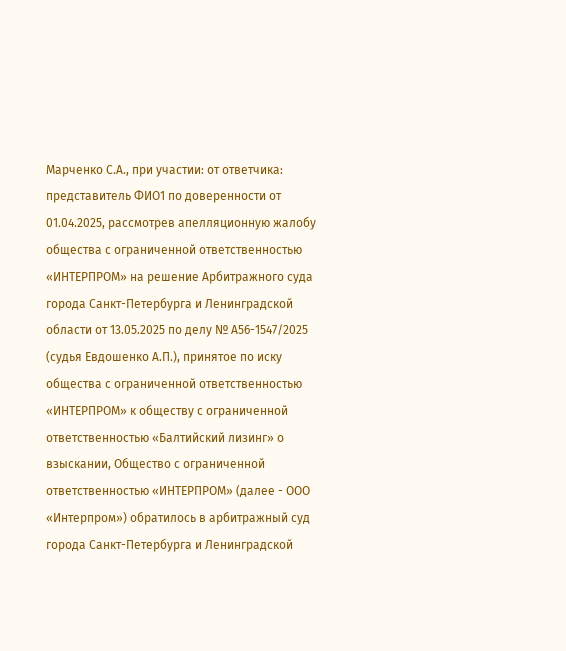Марченко С.А., при участии: от ответчика: представитель ФИО1 по доверенности от 01.04.2025, рассмотрев апелляционную жалобу общества с ограниченной ответственностью «ИНТЕРПРОМ» на решение Арбитражного суда города Санкт-Петербурга и Ленинградской области от 13.05.2025 по делу № А56-1547/2025 (судья Евдошенко А.П.), принятое по иску общества с ограниченной ответственностью «ИНТЕРПРОМ» к обществу с ограниченной ответственностью «Балтийский лизинг» о взыскании, Общество с ограниченной ответственностью «ИНТЕРПРОМ» (далее - ООО «Интерпром») обратилось в арбитражный суд города Санкт-Петербурга и Ленинградской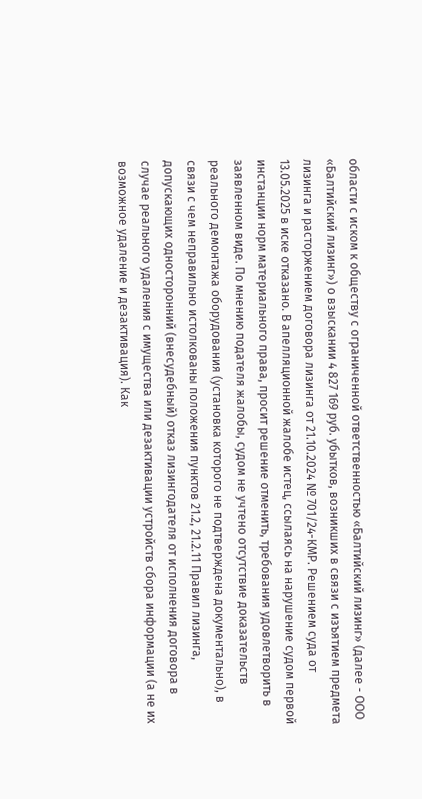области с иском к обществу с ограниченной ответственностью «Балтийский лизинг» (далее - ООО «Балтийский лизинг») о взыскании 4 827 169 руб. убытков, возникших в связи с изъятием предмета лизинга и расторжением договора лизинга от 21.10.2024 № 701/24-КМР. Решением суда от 13.05.2025 в иске отказано. В апелляционной жалобе истец, ссылаясь на нарушение судом первой инстанции норм материального права, просит решение отменить, требования удовлетворить в заявленном виде. По мнению подателя жалобы, судом не учтено отсутствие доказательств реального демонтажа оборудования (установка которого не подтверждена документально), в связи с чем неправильно истолкованы положения пунктов 21.2, 21.2.11 Правил лизинга, допускающих односторонний (внесудебный) отказ лизингодателя от исполнения договора в случае реального удаления с имущества или дезактивации устройств сбора информации (а не их возможное удаление и дезактивация). Как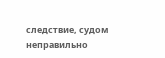следствие, судом неправильно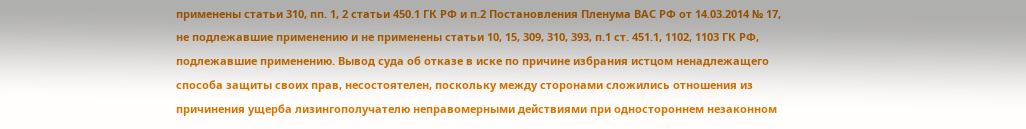применены статьи 310, пп. 1, 2 статьи 450.1 ГК РФ и п.2 Постановления Пленума ВАС РФ от 14.03.2014 № 17, не подлежавшие применению и не применены статьи 10, 15, 309, 310, 393, п.1 ст. 451.1, 1102, 1103 ГК РФ, подлежавшие применению. Вывод суда об отказе в иске по причине избрания истцом ненадлежащего способа защиты своих прав, несостоятелен, поскольку между сторонами сложились отношения из причинения ущерба лизингополучателю неправомерными действиями при одностороннем незаконном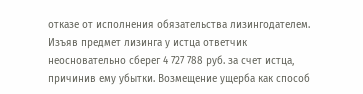отказе от исполнения обязательства лизингодателем. Изъяв предмет лизинга у истца ответчик неосновательно сберег 4 727 788 руб. за счет истца, причинив ему убытки. Возмещение ущерба как способ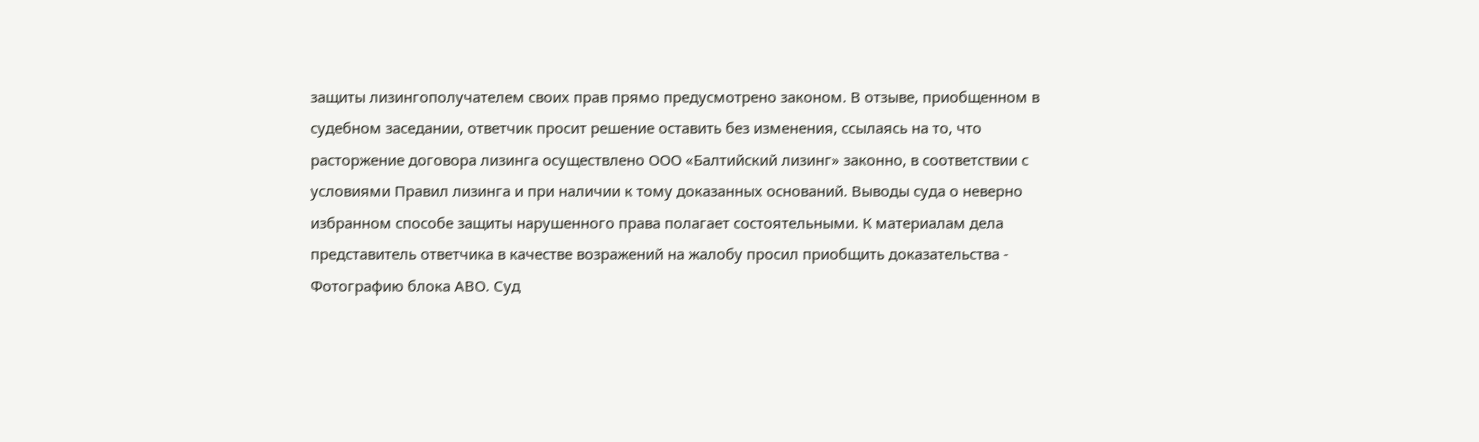защиты лизингополучателем своих прав прямо предусмотрено законом. В отзыве, приобщенном в судебном заседании, ответчик просит решение оставить без изменения, ссылаясь на то, что расторжение договора лизинга осуществлено ООО «Балтийский лизинг» законно, в соответствии с условиями Правил лизинга и при наличии к тому доказанных оснований. Выводы суда о неверно избранном способе защиты нарушенного права полагает состоятельными. К материалам дела представитель ответчика в качестве возражений на жалобу просил приобщить доказательства - Фотографию блока АВО. Суд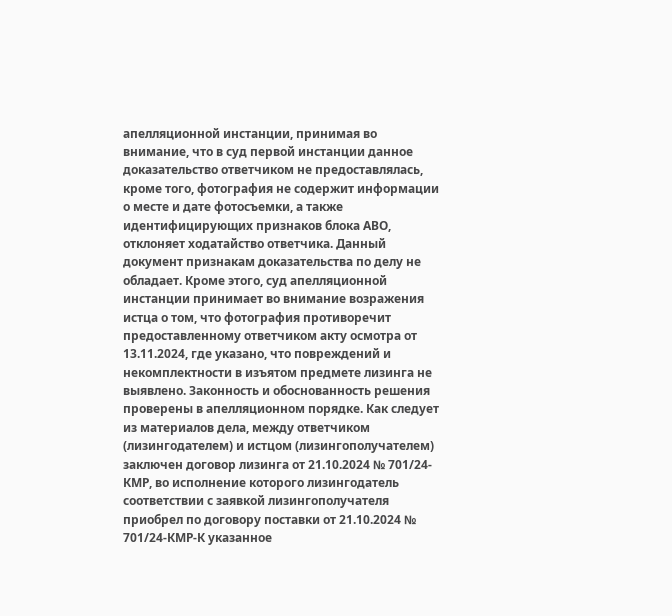апелляционной инстанции, принимая во внимание, что в суд первой инстанции данное доказательство ответчиком не предоставлялась, кроме того, фотография не содержит информации о месте и дате фотосъемки, а также идентифицирующих признаков блока АВО, отклоняет ходатайство ответчика. Данный документ признакам доказательства по делу не обладает. Кроме этого, суд апелляционной инстанции принимает во внимание возражения истца о том, что фотография противоречит предоставленному ответчиком акту осмотра от 13.11.2024, где указано, что повреждений и некомплектности в изъятом предмете лизинга не выявлено. Законность и обоснованность решения проверены в апелляционном порядке. Как следует из материалов дела, между ответчиком (лизингодателем) и истцом (лизингополучателем) заключен договор лизинга от 21.10.2024 № 701/24-КМР, во исполнение которого лизингодатель соответствии с заявкой лизингополучателя приобрел по договору поставки от 21.10.2024 № 701/24-КМР-К указанное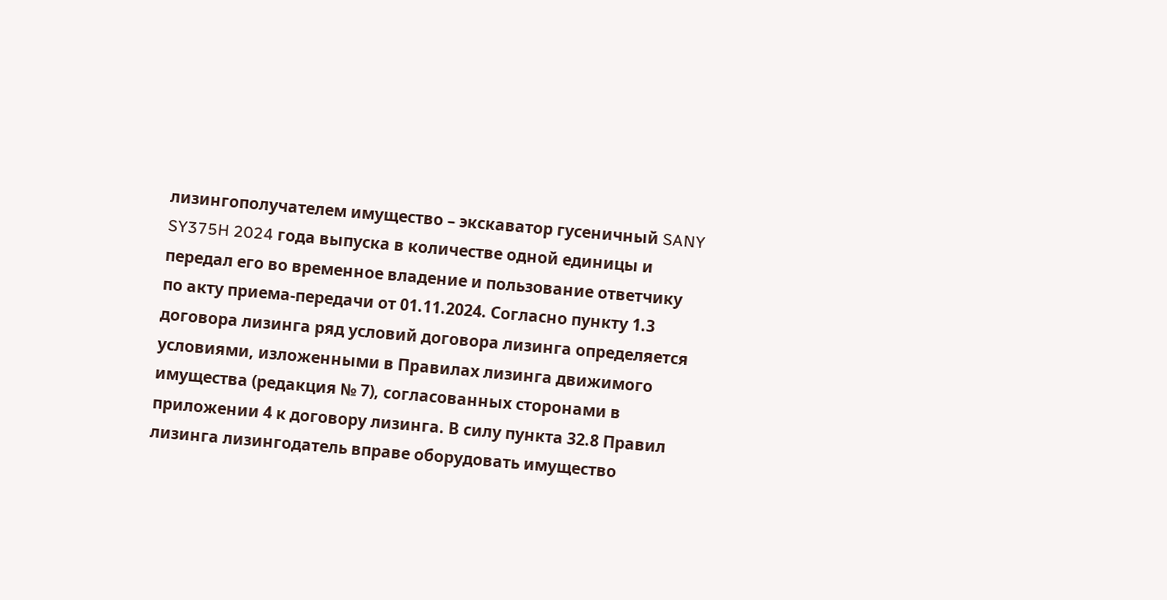лизингополучателем имущество – экскаватор гусеничный SANY SY375H 2024 года выпуска в количестве одной единицы и передал его во временное владение и пользование ответчику по акту приема-передачи от 01.11.2024. Согласно пункту 1.3 договора лизинга ряд условий договора лизинга определяется условиями, изложенными в Правилах лизинга движимого имущества (редакция № 7), согласованных сторонами в приложении 4 к договору лизинга. В силу пункта 32.8 Правил лизинга лизингодатель вправе оборудовать имущество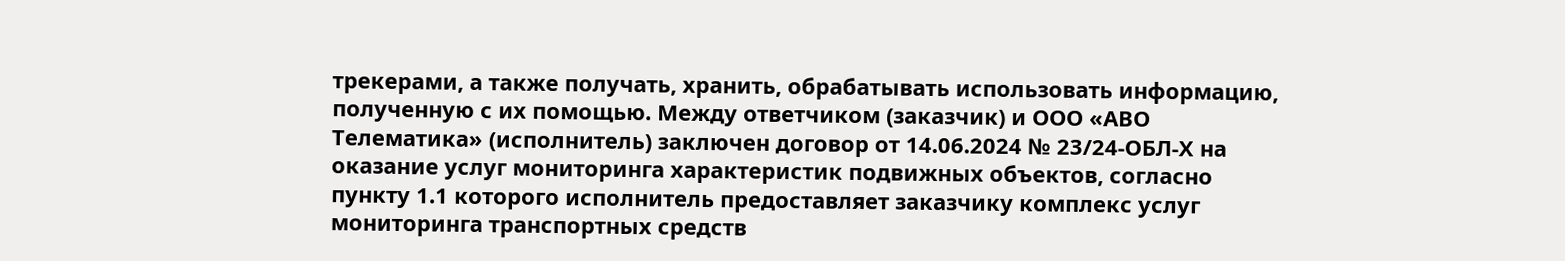трекерами, а также получать, хранить, обрабатывать использовать информацию, полученную с их помощью. Между ответчиком (заказчик) и ООО «АВО Телематика» (исполнитель) заключен договор от 14.06.2024 № 23/24-ОБЛ-Х на оказание услуг мониторинга характеристик подвижных объектов, согласно пункту 1.1 которого исполнитель предоставляет заказчику комплекс услуг мониторинга транспортных средств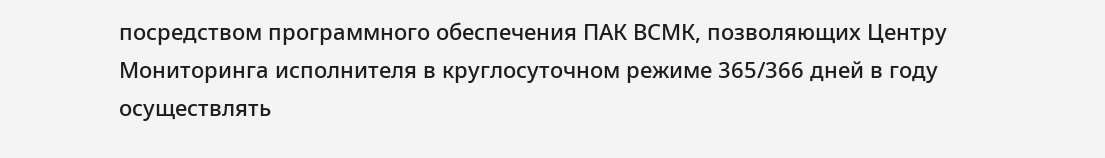посредством программного обеспечения ПАК ВСМК, позволяющих Центру Мониторинга исполнителя в круглосуточном режиме 365/366 дней в году осуществлять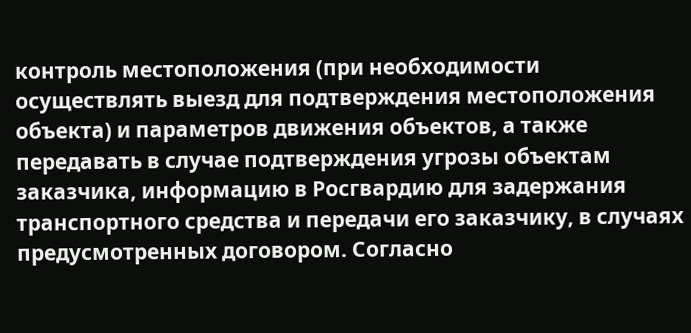контроль местоположения (при необходимости осуществлять выезд для подтверждения местоположения объекта) и параметров движения объектов, а также передавать в случае подтверждения угрозы объектам заказчика, информацию в Росгвардию для задержания транспортного средства и передачи его заказчику, в случаях предусмотренных договором. Согласно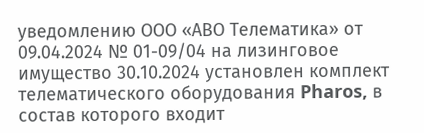уведомлению ООО «АВО Телематика» от 09.04.2024 № 01-09/04 на лизинговое имущество 30.10.2024 установлен комплект телематического оборудования Pharos, в состав которого входит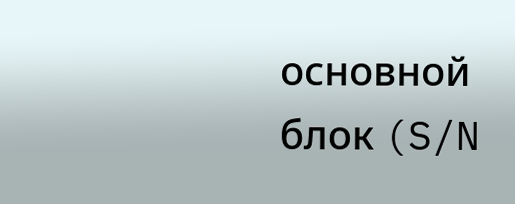основной блок (S/N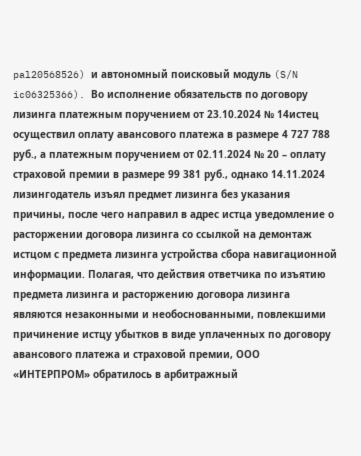pal20568526) и автономный поисковый модуль (S/N ic06325366). Во исполнение обязательств по договору лизинга платежным поручением от 23.10.2024 № 14истец осуществил оплату авансового платежа в размере 4 727 788 руб., а платежным поручением от 02.11.2024 № 20 – оплату страховой премии в размере 99 381 руб., однако 14.11.2024 лизингодатель изъял предмет лизинга без указания причины, после чего направил в адрес истца уведомление о расторжении договора лизинга со ссылкой на демонтаж истцом с предмета лизинга устройства сбора навигационной информации. Полагая, что действия ответчика по изъятию предмета лизинга и расторжению договора лизинга являются незаконными и необоснованными, повлекшими причинение истцу убытков в виде уплаченных по договору авансового платежа и страховой премии, ООО «ИНТЕРПРОМ» обратилось в арбитражный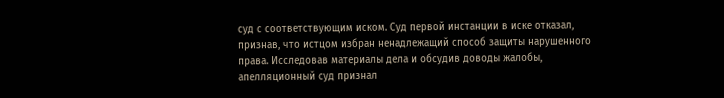суд с соответствующим иском. Суд первой инстанции в иске отказал, признав, что истцом избран ненадлежащий способ защиты нарушенного права. Исследовав материалы дела и обсудив доводы жалобы, апелляционный суд признал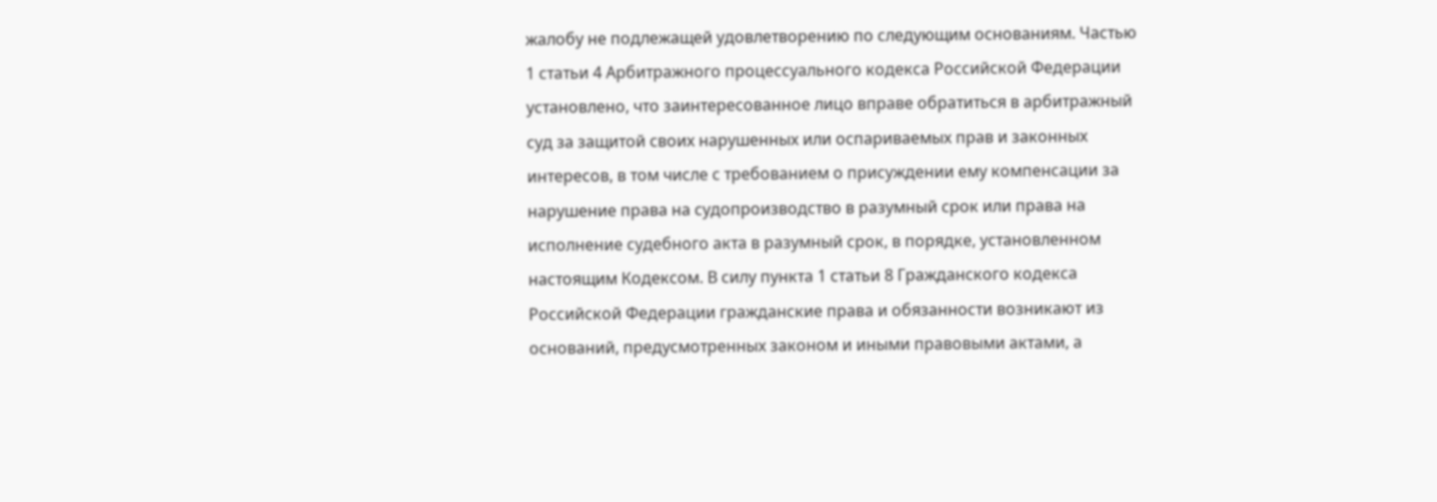жалобу не подлежащей удовлетворению по следующим основаниям. Частью 1 статьи 4 Арбитражного процессуального кодекса Российской Федерации установлено, что заинтересованное лицо вправе обратиться в арбитражный суд за защитой своих нарушенных или оспариваемых прав и законных интересов, в том числе с требованием о присуждении ему компенсации за нарушение права на судопроизводство в разумный срок или права на исполнение судебного акта в разумный срок, в порядке, установленном настоящим Кодексом. В силу пункта 1 статьи 8 Гражданского кодекса Российской Федерации гражданские права и обязанности возникают из оснований, предусмотренных законом и иными правовыми актами, а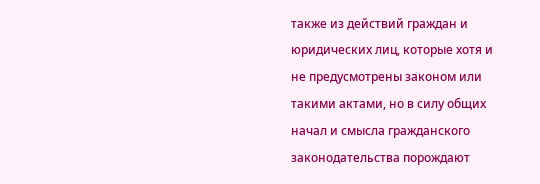также из действий граждан и юридических лиц, которые хотя и не предусмотрены законом или такими актами, но в силу общих начал и смысла гражданского законодательства порождают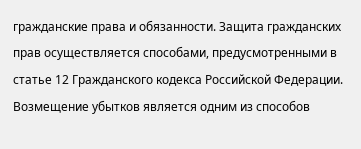гражданские права и обязанности. Защита гражданских прав осуществляется способами, предусмотренными в статье 12 Гражданского кодекса Российской Федерации. Возмещение убытков является одним из способов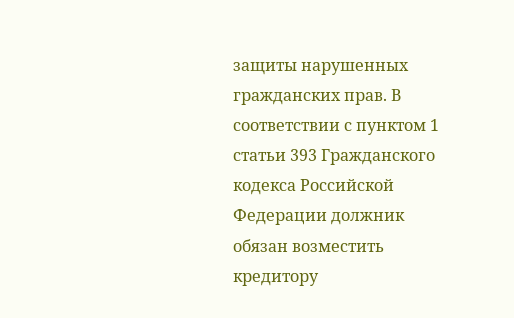защиты нарушенных гражданских прав. В соответствии с пунктом 1 статьи 393 Гражданского кодекса Российской Федерации должник обязан возместить кредитору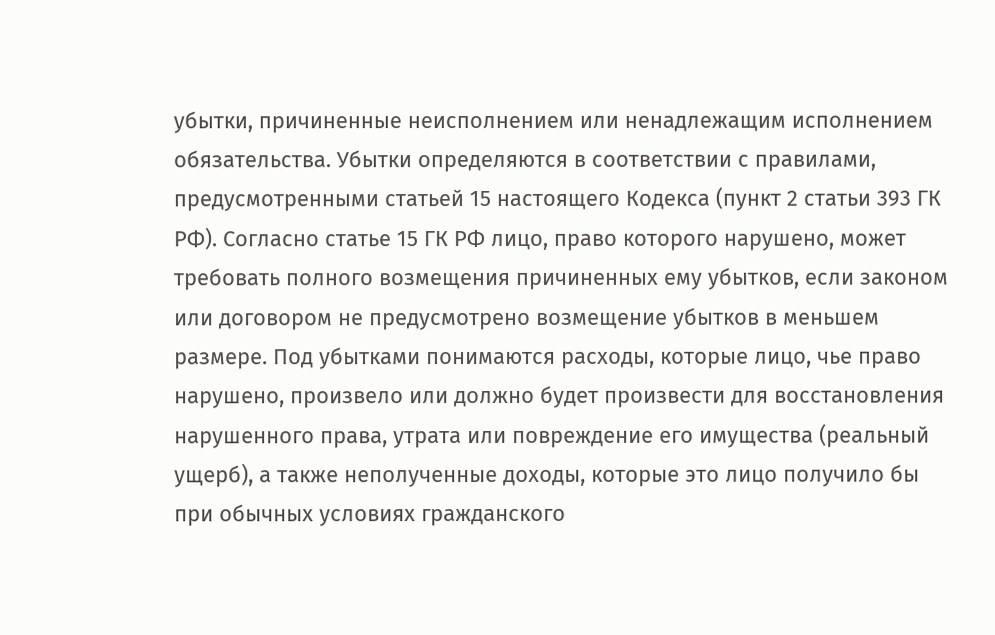убытки, причиненные неисполнением или ненадлежащим исполнением обязательства. Убытки определяются в соответствии с правилами, предусмотренными статьей 15 настоящего Кодекса (пункт 2 статьи 393 ГК РФ). Согласно статье 15 ГК РФ лицо, право которого нарушено, может требовать полного возмещения причиненных ему убытков, если законом или договором не предусмотрено возмещение убытков в меньшем размере. Под убытками понимаются расходы, которые лицо, чье право нарушено, произвело или должно будет произвести для восстановления нарушенного права, утрата или повреждение его имущества (реальный ущерб), а также неполученные доходы, которые это лицо получило бы при обычных условиях гражданского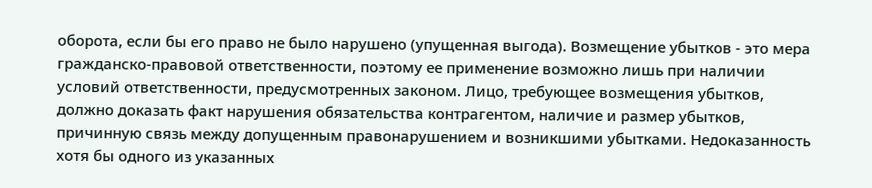оборота, если бы его право не было нарушено (упущенная выгода). Возмещение убытков - это мера гражданско-правовой ответственности, поэтому ее применение возможно лишь при наличии условий ответственности, предусмотренных законом. Лицо, требующее возмещения убытков, должно доказать факт нарушения обязательства контрагентом, наличие и размер убытков, причинную связь между допущенным правонарушением и возникшими убытками. Недоказанность хотя бы одного из указанных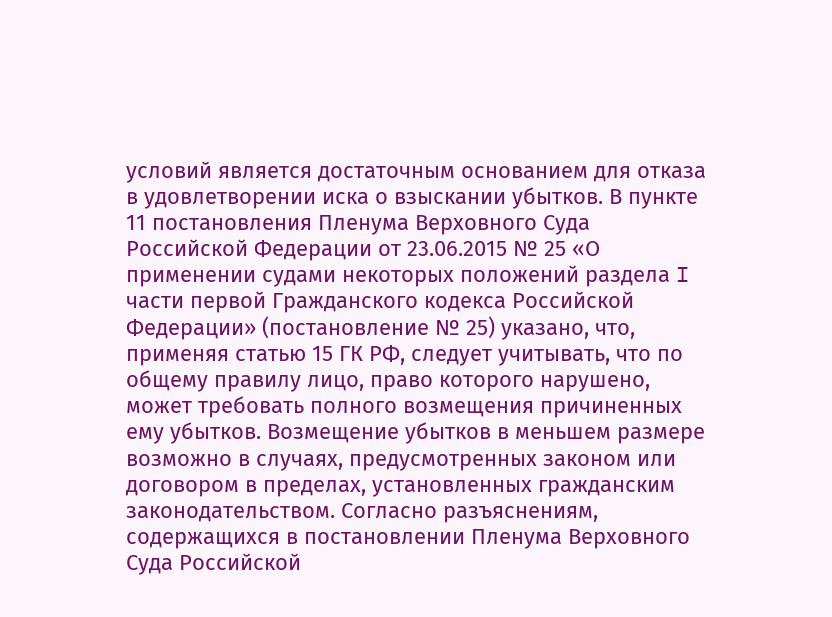условий является достаточным основанием для отказа в удовлетворении иска о взыскании убытков. В пункте 11 постановления Пленума Верховного Суда Российской Федерации от 23.06.2015 № 25 «О применении судами некоторых положений раздела I части первой Гражданского кодекса Российской Федерации» (постановление № 25) указано, что, применяя статью 15 ГК РФ, следует учитывать, что по общему правилу лицо, право которого нарушено, может требовать полного возмещения причиненных ему убытков. Возмещение убытков в меньшем размере возможно в случаях, предусмотренных законом или договором в пределах, установленных гражданским законодательством. Согласно разъяснениям, содержащихся в постановлении Пленума Верховного Суда Российской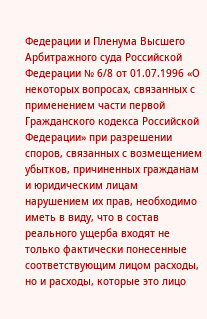Федерации и Пленума Высшего Арбитражного суда Российской Федерации № 6/8 от 01.07.1996 «О некоторых вопросах, связанных с применением части первой Гражданского кодекса Российской Федерации» при разрешении споров, связанных с возмещением убытков, причиненных гражданам и юридическим лицам нарушением их прав, необходимо иметь в виду, что в состав реального ущерба входят не только фактически понесенные соответствующим лицом расходы, но и расходы, которые это лицо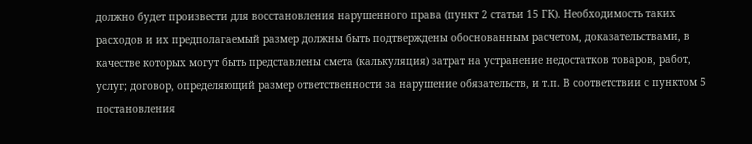должно будет произвести для восстановления нарушенного права (пункт 2 статьи 15 ГК). Необходимость таких расходов и их предполагаемый размер должны быть подтверждены обоснованным расчетом, доказательствами, в качестве которых могут быть представлены смета (калькуляция) затрат на устранение недостатков товаров, работ, услуг; договор, определяющий размер ответственности за нарушение обязательств, и т.п. В соответствии с пунктом 5 постановления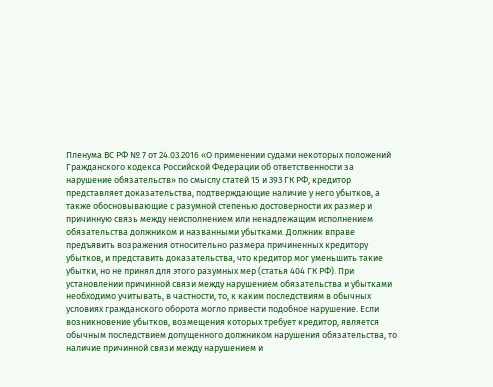Пленума ВС РФ № 7 от 24.03.2016 «О применении судами некоторых положений Гражданского кодекса Российской Федерации об ответственности за нарушение обязательств» по смыслу статей 15 и 393 ГК РФ, кредитор представляет доказательства, подтверждающие наличие у него убытков, а также обосновывающие с разумной степенью достоверности их размер и причинную связь между неисполнением или ненадлежащим исполнением обязательства должником и названными убытками. Должник вправе предъявить возражения относительно размера причиненных кредитору убытков, и представить доказательства, что кредитор мог уменьшить такие убытки, но не принял для этого разумных мер (статья 404 ГК РФ). При установлении причинной связи между нарушением обязательства и убытками необходимо учитывать, в частности, то, к каким последствиям в обычных условиях гражданского оборота могло привести подобное нарушение. Если возникновение убытков, возмещения которых требует кредитор, является обычным последствием допущенного должником нарушения обязательства, то наличие причинной связи между нарушением и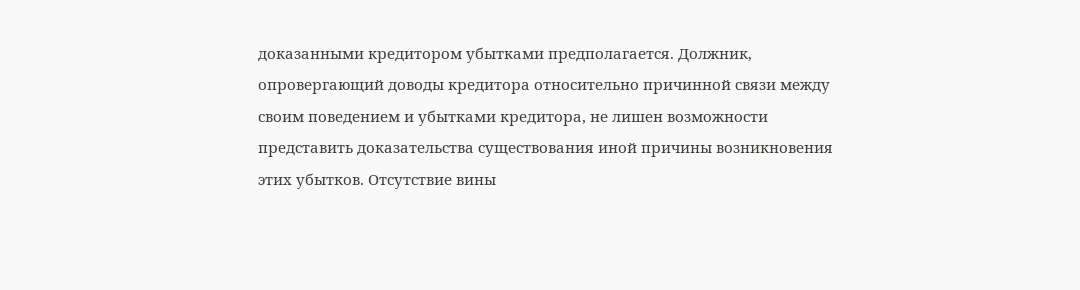доказанными кредитором убытками предполагается. Должник, опровергающий доводы кредитора относительно причинной связи между своим поведением и убытками кредитора, не лишен возможности представить доказательства существования иной причины возникновения этих убытков. Отсутствие вины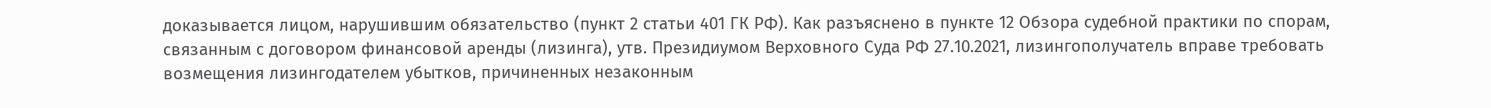доказывается лицом, нарушившим обязательство (пункт 2 статьи 401 ГК РФ). Как разъяснено в пункте 12 Обзора судебной практики по спорам, связанным с договором финансовой аренды (лизинга), утв. Президиумом Верховного Суда РФ 27.10.2021, лизингополучатель вправе требовать возмещения лизингодателем убытков, причиненных незаконным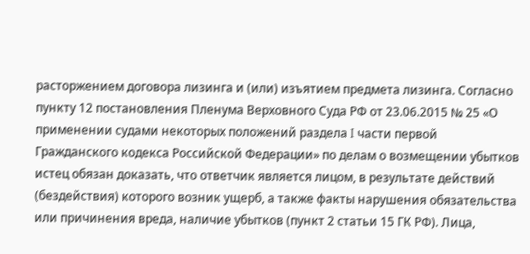расторжением договора лизинга и (или) изъятием предмета лизинга. Согласно пункту 12 постановления Пленума Верховного Суда РФ от 23.06.2015 № 25 «О применении судами некоторых положений раздела I части первой Гражданского кодекса Российской Федерации» по делам о возмещении убытков истец обязан доказать, что ответчик является лицом, в результате действий (бездействия) которого возник ущерб, а также факты нарушения обязательства или причинения вреда, наличие убытков (пункт 2 статьи 15 ГК РФ). Лица,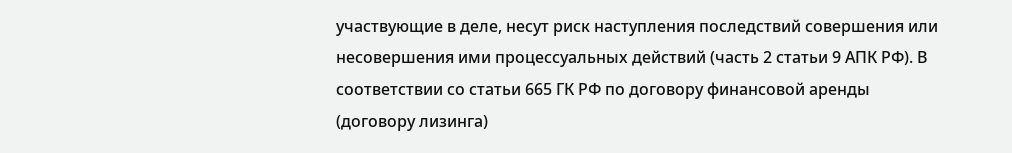участвующие в деле, несут риск наступления последствий совершения или несовершения ими процессуальных действий (часть 2 статьи 9 АПК РФ). В соответствии со статьи 665 ГК РФ по договору финансовой аренды (договору лизинга)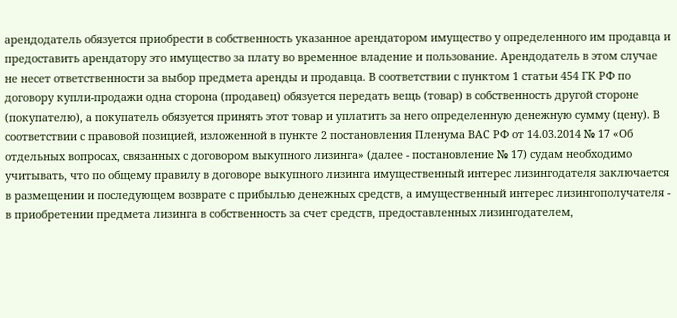арендодатель обязуется приобрести в собственность указанное арендатором имущество у определенного им продавца и предоставить арендатору это имущество за плату во временное владение и пользование. Арендодатель в этом случае не несет ответственности за выбор предмета аренды и продавца. В соответствии с пунктом 1 статьи 454 ГК РФ по договору купли-продажи одна сторона (продавец) обязуется передать вещь (товар) в собственность другой стороне (покупателю), а покупатель обязуется принять этот товар и уплатить за него определенную денежную сумму (цену). В соответствии с правовой позицией, изложенной в пункте 2 постановления Пленума ВАС РФ от 14.03.2014 № 17 «Об отдельных вопросах, связанных с договором выкупного лизинга» (далее - постановление № 17) судам необходимо учитывать, что по общему правилу в договоре выкупного лизинга имущественный интерес лизингодателя заключается в размещении и последующем возврате с прибылью денежных средств, а имущественный интерес лизингополучателя - в приобретении предмета лизинга в собственность за счет средств, предоставленных лизингодателем,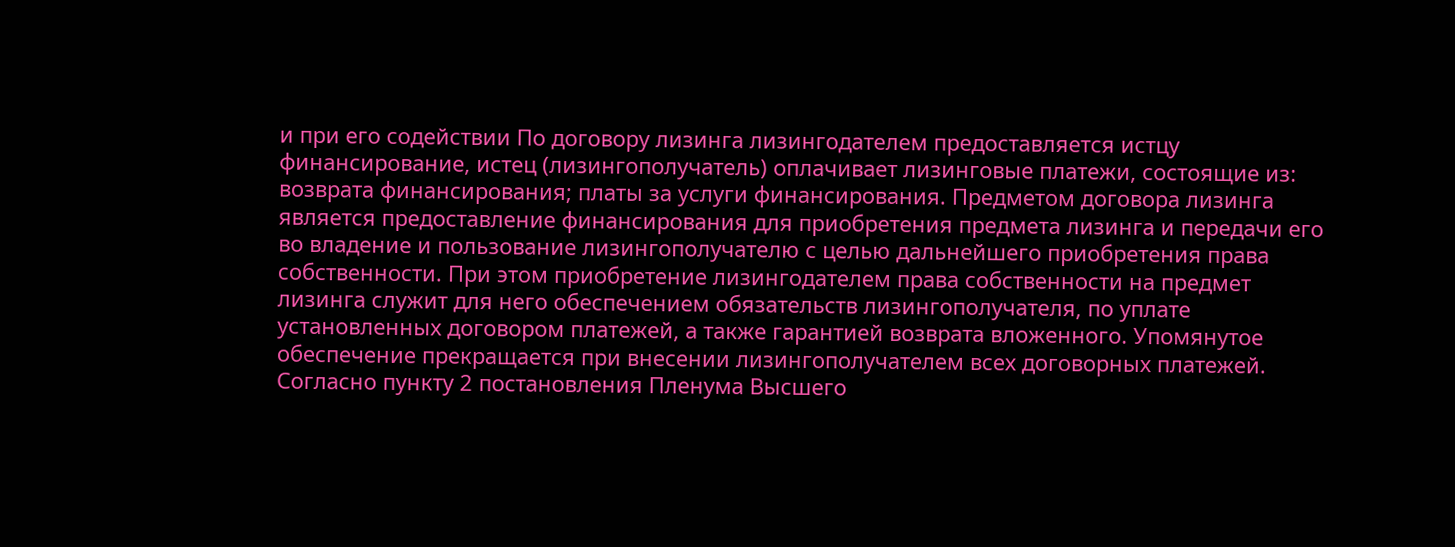и при его содействии По договору лизинга лизингодателем предоставляется истцу финансирование, истец (лизингополучатель) оплачивает лизинговые платежи, состоящие из: возврата финансирования; платы за услуги финансирования. Предметом договора лизинга является предоставление финансирования для приобретения предмета лизинга и передачи его во владение и пользование лизингополучателю с целью дальнейшего приобретения права собственности. При этом приобретение лизингодателем права собственности на предмет лизинга служит для него обеспечением обязательств лизингополучателя, по уплате установленных договором платежей, а также гарантией возврата вложенного. Упомянутое обеспечение прекращается при внесении лизингополучателем всех договорных платежей. Согласно пункту 2 постановления Пленума Высшего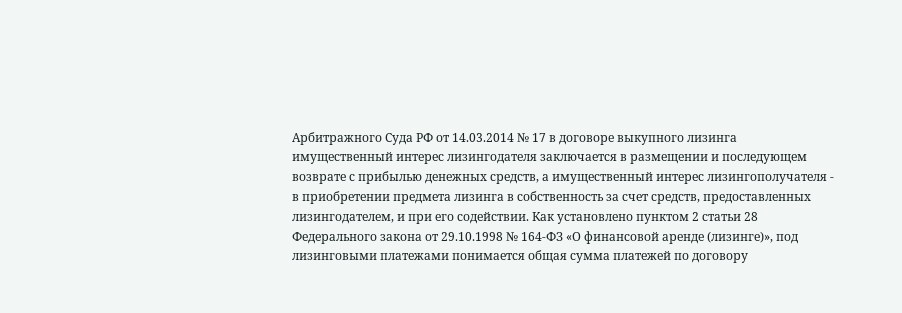Арбитражного Суда РФ от 14.03.2014 № 17 в договоре выкупного лизинга имущественный интерес лизингодателя заключается в размещении и последующем возврате с прибылью денежных средств, а имущественный интерес лизингополучателя - в приобретении предмета лизинга в собственность за счет средств, предоставленных лизингодателем, и при его содействии. Как установлено пунктом 2 статьи 28 Федерального закона от 29.10.1998 № 164-ФЗ «О финансовой аренде (лизинге)», под лизинговыми платежами понимается общая сумма платежей по договору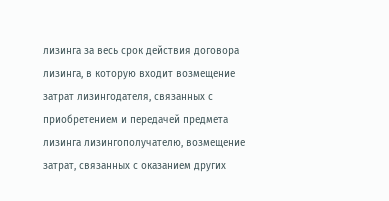лизинга за весь срок действия договора лизинга, в которую входит возмещение затрат лизингодателя, связанных с приобретением и передачей предмета лизинга лизингополучателю, возмещение затрат, связанных с оказанием других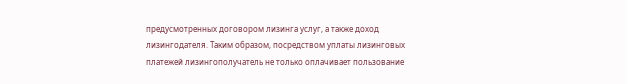предусмотренных договором лизинга услуг, а также доход лизингодателя. Таким образом, посредством уплаты лизинговых платежей лизингополучатель не только оплачивает пользование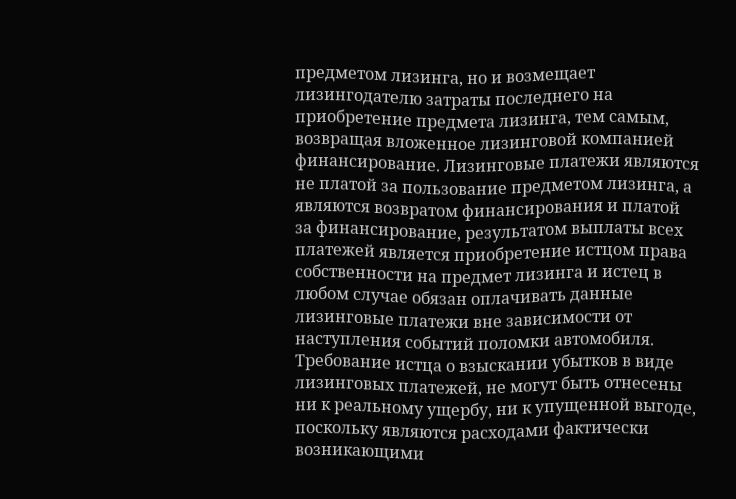предметом лизинга, но и возмещает лизингодателю затраты последнего на приобретение предмета лизинга, тем самым, возвращая вложенное лизинговой компанией финансирование. Лизинговые платежи являются не платой за пользование предметом лизинга, а являются возвратом финансирования и платой за финансирование, результатом выплаты всех платежей является приобретение истцом права собственности на предмет лизинга и истец в любом случае обязан оплачивать данные лизинговые платежи вне зависимости от наступления событий поломки автомобиля. Требование истца о взыскании убытков в виде лизинговых платежей, не могут быть отнесены ни к реальному ущербу, ни к упущенной выгоде, поскольку являются расходами фактически возникающими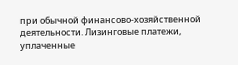при обычной финансово-хозяйственной деятельности. Лизинговые платежи, уплаченные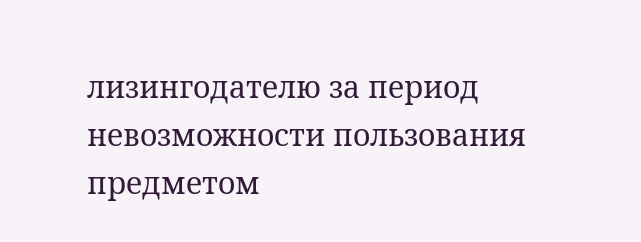лизингодателю за период невозможности пользования предметом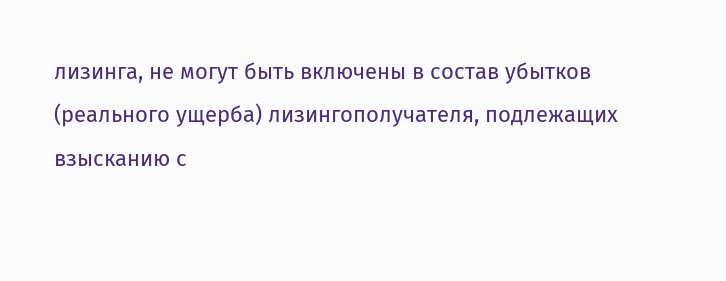лизинга, не могут быть включены в состав убытков (реального ущерба) лизингополучателя, подлежащих взысканию с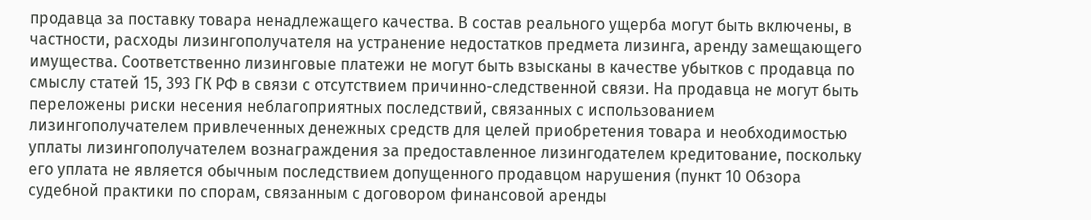продавца за поставку товара ненадлежащего качества. В состав реального ущерба могут быть включены, в частности, расходы лизингополучателя на устранение недостатков предмета лизинга, аренду замещающего имущества. Соответственно лизинговые платежи не могут быть взысканы в качестве убытков с продавца по смыслу статей 15, 393 ГК РФ в связи с отсутствием причинно-следственной связи. На продавца не могут быть переложены риски несения неблагоприятных последствий, связанных с использованием лизингополучателем привлеченных денежных средств для целей приобретения товара и необходимостью уплаты лизингополучателем вознаграждения за предоставленное лизингодателем кредитование, поскольку его уплата не является обычным последствием допущенного продавцом нарушения (пункт 10 Обзора судебной практики по спорам, связанным с договором финансовой аренды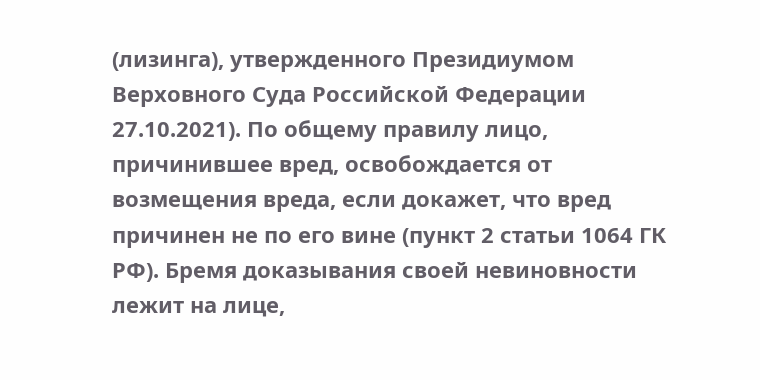(лизинга), утвержденного Президиумом Верховного Суда Российской Федерации 27.10.2021). По общему правилу лицо, причинившее вред, освобождается от возмещения вреда, если докажет, что вред причинен не по его вине (пункт 2 статьи 1064 ГК РФ). Бремя доказывания своей невиновности лежит на лице,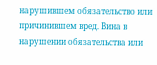нарушившем обязательство или причинившем вред. Вина в нарушении обязательства или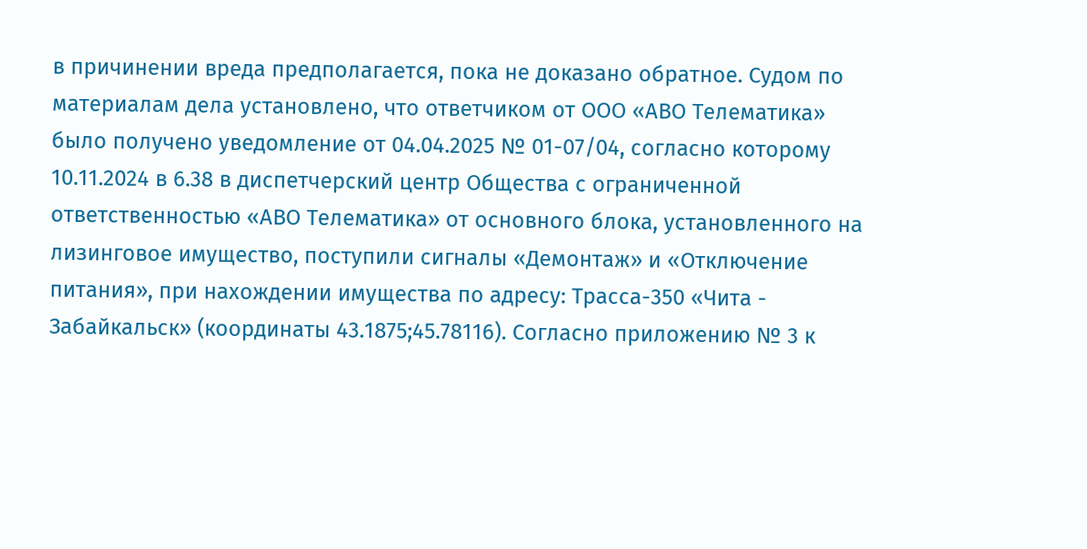в причинении вреда предполагается, пока не доказано обратное. Судом по материалам дела установлено, что ответчиком от ООО «АВО Телематика» было получено уведомление от 04.04.2025 № 01-07/04, согласно которому 10.11.2024 в 6.38 в диспетчерский центр Общества с ограниченной ответственностью «АВО Телематика» от основного блока, установленного на лизинговое имущество, поступили сигналы «Демонтаж» и «Отключение питания», при нахождении имущества по адресу: Трасса-350 «Чита - Забайкальск» (координаты 43.1875;45.78116). Согласно приложению № 3 к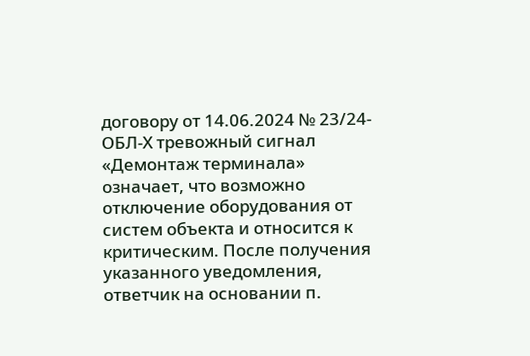договору от 14.06.2024 № 23/24-ОБЛ-Х тревожный сигнал «Демонтаж терминала» означает, что возможно отключение оборудования от систем объекта и относится к критическим. После получения указанного уведомления, ответчик на основании п.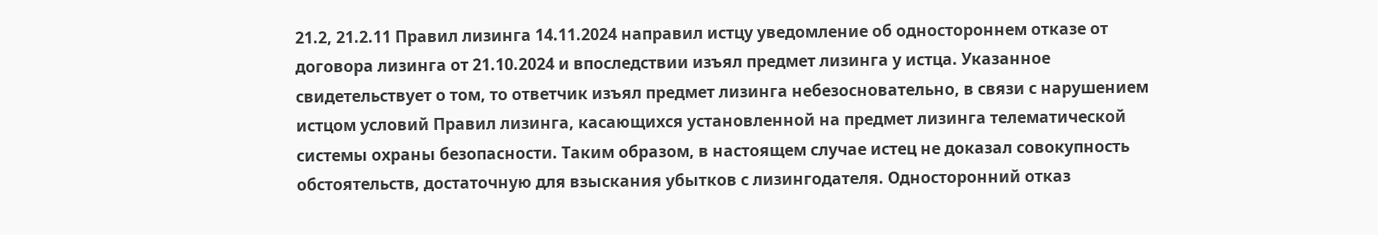21.2, 21.2.11 Правил лизинга 14.11.2024 направил истцу уведомление об одностороннем отказе от договора лизинга от 21.10.2024 и впоследствии изъял предмет лизинга у истца. Указанное свидетельствует о том, то ответчик изъял предмет лизинга небезосновательно, в связи с нарушением истцом условий Правил лизинга, касающихся установленной на предмет лизинга телематической системы охраны безопасности. Таким образом, в настоящем случае истец не доказал совокупность обстоятельств, достаточную для взыскания убытков с лизингодателя. Односторонний отказ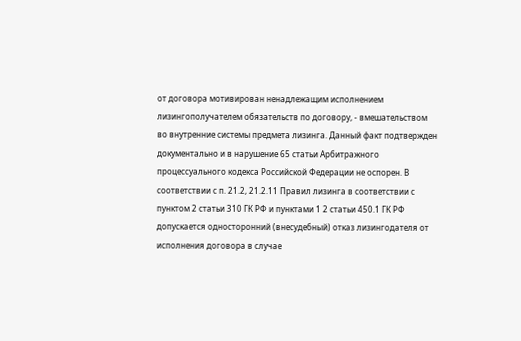от договора мотивирован ненадлежащим исполнением лизингополучателем обязательств по договору, - вмешательством во внутренние системы предмета лизинга. Данный факт подтвержден документально и в нарушение 65 статьи Арбитражного процессуального кодекса Российской Федерации не оспорен. В соответствии с п. 21.2, 21.2.11 Правил лизинга в соответствии с пунктом 2 статьи 310 ГК РФ и пунктами 1 2 статьи 450.1 ГК РФ допускается односторонний (внесудебный) отказ лизингодателя от исполнения договора в случае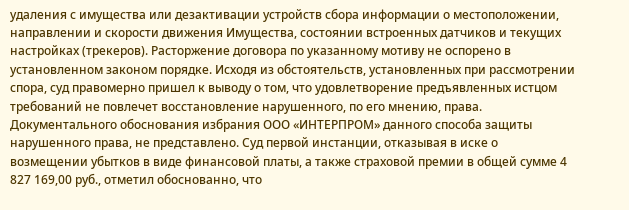удаления с имущества или дезактивации устройств сбора информации о местоположении, направлении и скорости движения Имущества, состоянии встроенных датчиков и текущих настройках (трекеров). Расторжение договора по указанному мотиву не оспорено в установленном законом порядке. Исходя из обстоятельств, установленных при рассмотрении спора, суд правомерно пришел к выводу о том, что удовлетворение предъявленных истцом требований не повлечет восстановление нарушенного, по его мнению, права. Документального обоснования избрания ООО «ИНТЕРПРОМ» данного способа защиты нарушенного права, не представлено. Суд первой инстанции, отказывая в иске о возмещении убытков в виде финансовой платы, а также страховой премии в общей сумме 4 827 169,00 руб., отметил обоснованно, что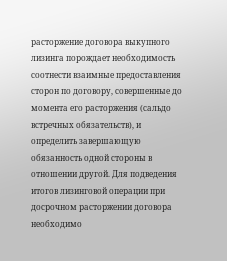расторжение договора выкупного лизинга порождает необходимость соотнести взаимные предоставления сторон по договору, совершенные до момента его расторжения (сальдо встречных обязательств), и определить завершающую обязанность одной стороны в отношении другой. Для подведения итогов лизинговой операции при досрочном расторжении договора необходимо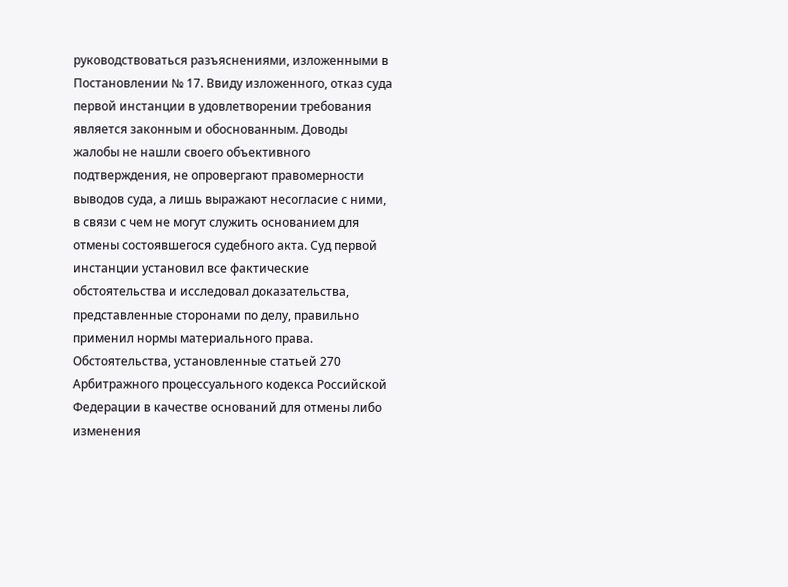руководствоваться разъяснениями, изложенными в Постановлении № 17. Ввиду изложенного, отказ суда первой инстанции в удовлетворении требования является законным и обоснованным. Доводы жалобы не нашли своего объективного подтверждения, не опровергают правомерности выводов суда, а лишь выражают несогласие с ними, в связи с чем не могут служить основанием для отмены состоявшегося судебного акта. Суд первой инстанции установил все фактические обстоятельства и исследовал доказательства, представленные сторонами по делу, правильно применил нормы материального права. Обстоятельства, установленные статьей 270 Арбитражного процессуального кодекса Российской Федерации в качестве оснований для отмены либо изменения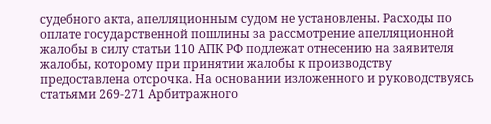судебного акта, апелляционным судом не установлены. Расходы по оплате государственной пошлины за рассмотрение апелляционной жалобы в силу статьи 110 АПК РФ подлежат отнесению на заявителя жалобы, которому при принятии жалобы к производству предоставлена отсрочка. На основании изложенного и руководствуясь статьями 269-271 Арбитражного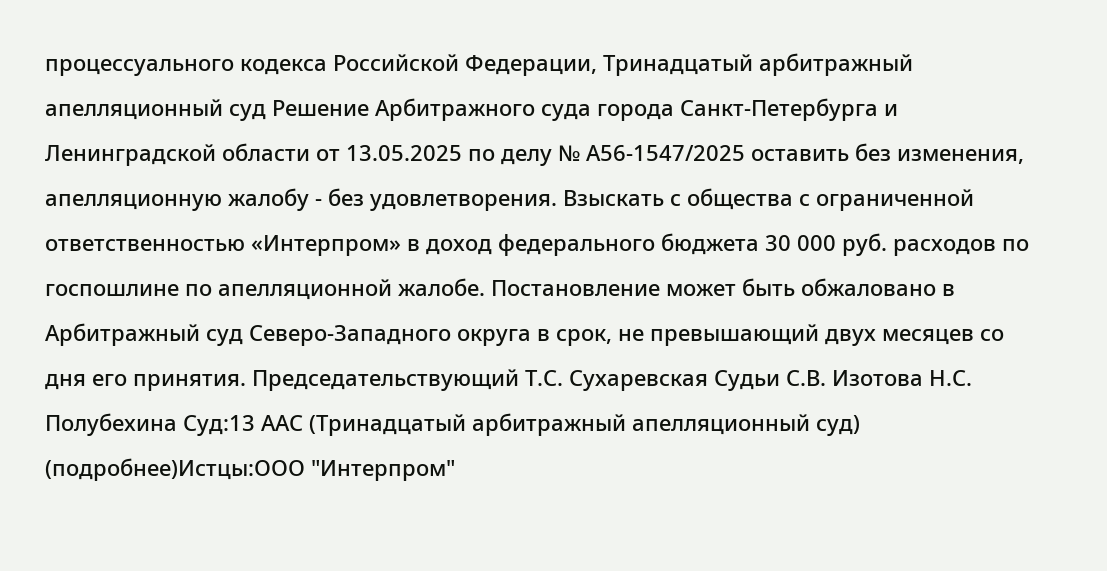процессуального кодекса Российской Федерации, Тринадцатый арбитражный апелляционный суд Решение Арбитражного суда города Санкт-Петербурга и Ленинградской области от 13.05.2025 по делу № А56-1547/2025 оставить без изменения, апелляционную жалобу - без удовлетворения. Взыскать с общества с ограниченной ответственностью «Интерпром» в доход федерального бюджета 30 000 руб. расходов по госпошлине по апелляционной жалобе. Постановление может быть обжаловано в Арбитражный суд Северо-Западного округа в срок, не превышающий двух месяцев со дня его принятия. Председательствующий Т.С. Сухаревская Судьи С.В. Изотова Н.С. Полубехина Суд:13 ААС (Тринадцатый арбитражный апелляционный суд) (подробнее)Истцы:ООО "Интерпром"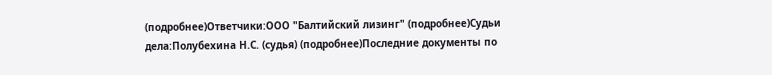(подробнее)Ответчики:ООО "Балтийский лизинг" (подробнее)Судьи дела:Полубехина Н.С. (судья) (подробнее)Последние документы по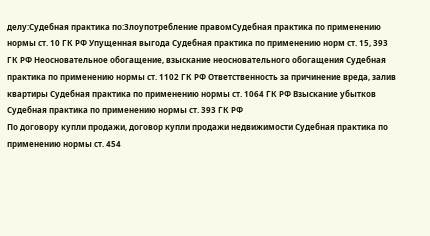делу:Судебная практика по:Злоупотребление правомСудебная практика по применению нормы ст. 10 ГК РФ Упущенная выгода Судебная практика по применению норм ст. 15, 393 ГК РФ Неосновательное обогащение, взыскание неосновательного обогащения Судебная практика по применению нормы ст. 1102 ГК РФ Ответственность за причинение вреда, залив квартиры Судебная практика по применению нормы ст. 1064 ГК РФ Взыскание убытков Судебная практика по применению нормы ст. 393 ГК РФ
По договору купли продажи, договор купли продажи недвижимости Судебная практика по применению нормы ст. 454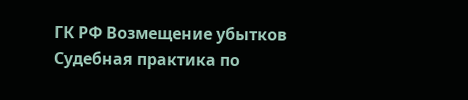ГК РФ Возмещение убытков Судебная практика по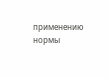применению нормы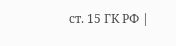ст. 15 ГК РФ |